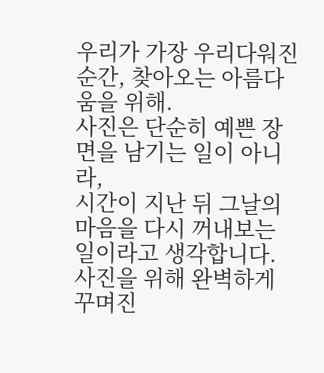우리가 가장 우리다워진 순간, 찾아오는 아름다움을 위해.
사진은 단순히 예쁜 장면을 남기는 일이 아니라,
시간이 지난 뒤 그날의 마음을 다시 꺼내보는 일이라고 생각합니다.
사진을 위해 완벽하게 꾸며진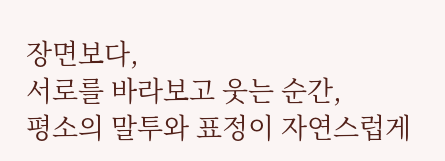장면보다,
서로를 바라보고 웃는 순간,
평소의 말투와 표정이 자연스럽게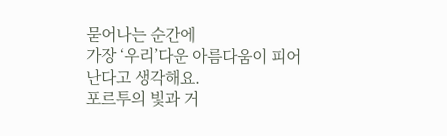묻어나는 순간에
가장 ‘우리’다운 아름다움이 피어난다고 생각해요.
포르투의 빛과 거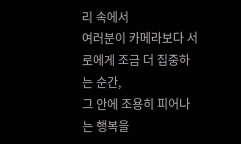리 속에서
여러분이 카메라보다 서로에게 조금 더 집중하는 순간,
그 안에 조용히 피어나는 행복을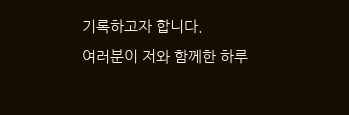기록하고자 합니다.
여러분이 저와 함께한 하루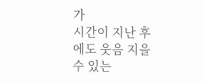가
시간이 지난 후에도 웃음 지을 수 있는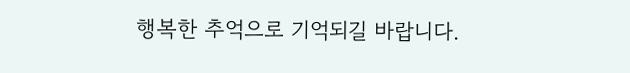행복한 추억으로 기억되길 바랍니다.